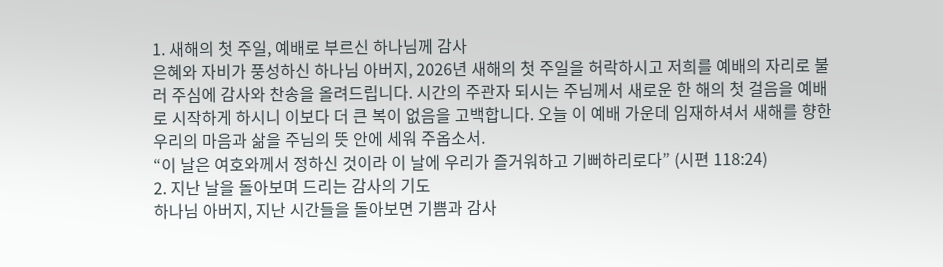1. 새해의 첫 주일, 예배로 부르신 하나님께 감사
은혜와 자비가 풍성하신 하나님 아버지, 2026년 새해의 첫 주일을 허락하시고 저희를 예배의 자리로 불러 주심에 감사와 찬송을 올려드립니다. 시간의 주관자 되시는 주님께서 새로운 한 해의 첫 걸음을 예배로 시작하게 하시니 이보다 더 큰 복이 없음을 고백합니다. 오늘 이 예배 가운데 임재하셔서 새해를 향한 우리의 마음과 삶을 주님의 뜻 안에 세워 주옵소서.
“이 날은 여호와께서 정하신 것이라 이 날에 우리가 즐거워하고 기뻐하리로다” (시편 118:24)
2. 지난 날을 돌아보며 드리는 감사의 기도
하나님 아버지, 지난 시간들을 돌아보면 기쁨과 감사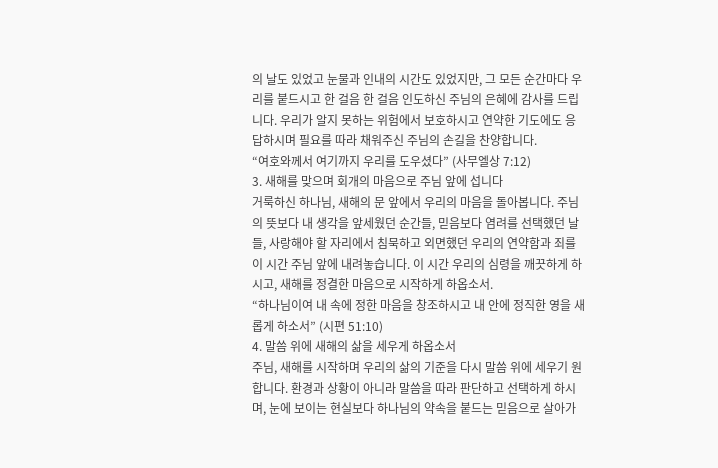의 날도 있었고 눈물과 인내의 시간도 있었지만, 그 모든 순간마다 우리를 붙드시고 한 걸음 한 걸음 인도하신 주님의 은혜에 감사를 드립니다. 우리가 알지 못하는 위험에서 보호하시고 연약한 기도에도 응답하시며 필요를 따라 채워주신 주님의 손길을 찬양합니다.
“여호와께서 여기까지 우리를 도우셨다” (사무엘상 7:12)
3. 새해를 맞으며 회개의 마음으로 주님 앞에 섭니다
거룩하신 하나님, 새해의 문 앞에서 우리의 마음을 돌아봅니다. 주님의 뜻보다 내 생각을 앞세웠던 순간들, 믿음보다 염려를 선택했던 날들, 사랑해야 할 자리에서 침묵하고 외면했던 우리의 연약함과 죄를 이 시간 주님 앞에 내려놓습니다. 이 시간 우리의 심령을 깨끗하게 하시고, 새해를 정결한 마음으로 시작하게 하옵소서.
“하나님이여 내 속에 정한 마음을 창조하시고 내 안에 정직한 영을 새롭게 하소서” (시편 51:10)
4. 말씀 위에 새해의 삶을 세우게 하옵소서
주님, 새해를 시작하며 우리의 삶의 기준을 다시 말씀 위에 세우기 원합니다. 환경과 상황이 아니라 말씀을 따라 판단하고 선택하게 하시며, 눈에 보이는 현실보다 하나님의 약속을 붙드는 믿음으로 살아가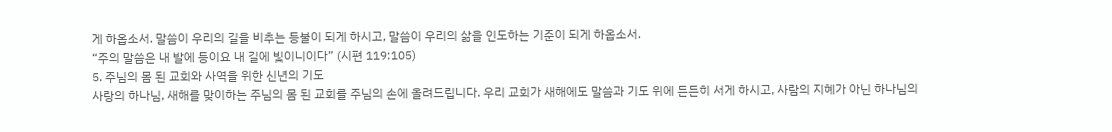게 하옵소서. 말씀이 우리의 길을 비추는 등불이 되게 하시고, 말씀이 우리의 삶을 인도하는 기준이 되게 하옵소서.
“주의 말씀은 내 발에 등이요 내 길에 빛이니이다” (시편 119:105)
5. 주님의 몸 된 교회와 사역을 위한 신년의 기도
사랑의 하나님, 새해를 맞이하는 주님의 몸 된 교회를 주님의 손에 올려드립니다. 우리 교회가 새해에도 말씀과 기도 위에 든든히 서게 하시고, 사람의 지혜가 아닌 하나님의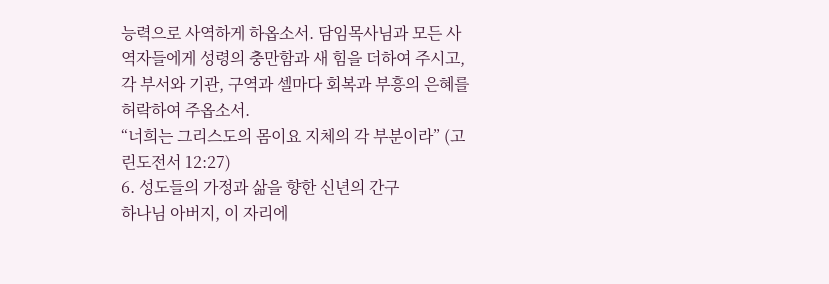능력으로 사역하게 하옵소서. 담임목사님과 모든 사역자들에게 성령의 충만함과 새 힘을 더하여 주시고, 각 부서와 기관, 구역과 셀마다 회복과 부흥의 은혜를 허락하여 주옵소서.
“너희는 그리스도의 몸이요 지체의 각 부분이라” (고린도전서 12:27)
6. 성도들의 가정과 삶을 향한 신년의 간구
하나님 아버지, 이 자리에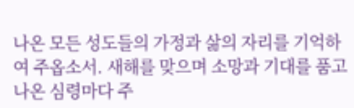나온 모든 성도들의 가정과 삶의 자리를 기억하여 주옵소서. 새해를 맞으며 소망과 기대를 품고 나온 심령마다 주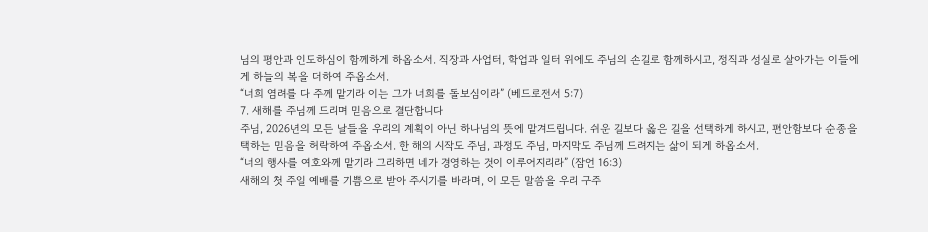님의 평안과 인도하심이 함께하게 하옵소서. 직장과 사업터, 학업과 일터 위에도 주님의 손길로 함께하시고, 정직과 성실로 살아가는 이들에게 하늘의 복을 더하여 주옵소서.
“너희 염려를 다 주께 맡기라 이는 그가 너희를 돌보심이라” (베드로전서 5:7)
7. 새해를 주님께 드리며 믿음으로 결단합니다
주님, 2026년의 모든 날들을 우리의 계획이 아닌 하나님의 뜻에 맡겨드립니다. 쉬운 길보다 옳은 길을 선택하게 하시고, 편안함보다 순종을 택하는 믿음을 허락하여 주옵소서. 한 해의 시작도 주님, 과정도 주님, 마지막도 주님께 드려지는 삶이 되게 하옵소서.
“너의 행사를 여호와께 맡기라 그리하면 네가 경영하는 것이 이루어지리라” (잠언 16:3)
새해의 첫 주일 예배를 기쁨으로 받아 주시기를 바라며, 이 모든 말씀을 우리 구주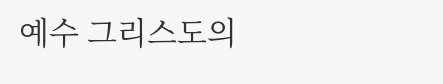예수 그리스도의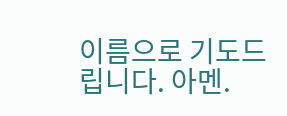이름으로 기도드립니다. 아멘.